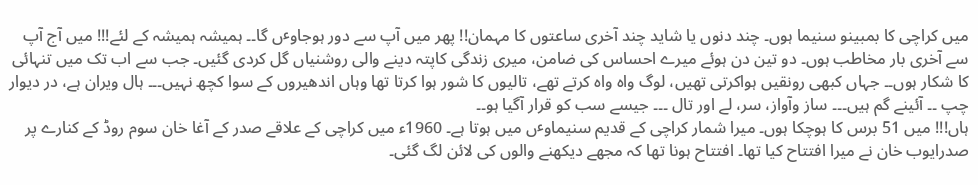میں کراچی کا بمبینو سنیما ہوں۔ چند دنوں یا شاید چند آخری ساعتوں کا مہمان!! پھر میں آپ سے دور ہوجاوٴں گا۔۔ ہمیشہ ہمیشہ کے لئے!!! میں آج آپ سے آخری بار مخاطب ہوں۔ دو تین دن ہوئے میرے احساس کی ضامن، میری زندگی کاپتہ دینے والی روشنیاں گل کردی گئیں۔ جب سے اب تک میں تنہائی کا شکار ہوں۔۔ جہاں کبھی رونقیں ہواکرتی تھیں، لوگ واہ واہ کرتے تھے، تالیوں کا شور ہوا کرتا تھا وہاں اندھیروں کے سوا کچھ نہیں۔۔۔ ہال ویران ہے، در دیوار چپ ۔۔ آئینے گم ہیں۔۔۔ ساز وآواز، سر، لے اور تال ۔۔۔ جیسے سب کو قرار آگیا ہو۔۔
ہاں!!! میں 51 برس کا ہوچکا ہوں۔ میرا شمار کراچی کے قدیم سنیماوٴں میں ہوتا ہے۔ 1960ء میں کراچی کے علاقے صدر کے آغا خان سوم روڈ کے کنارے پر صدرایوب خان نے میرا افتتاح کیا تھا۔ افتتاح ہونا تھا کہ مجھے دیکھنے والوں کی لائن لگ گئی۔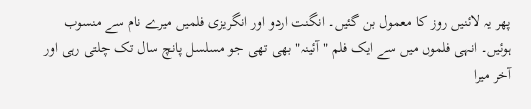پھر یہ لائنیں روز کا معمول بن گئیں۔ انگنت اردو اور انگریزی فلمیں میرے نام سے منسوب ہوئیں۔ انہی فلموں میں سے ایک فلم "آئینہ" بھی تھی جو مسلسل پانچ سال تک چلتی رہی اور آخر میرا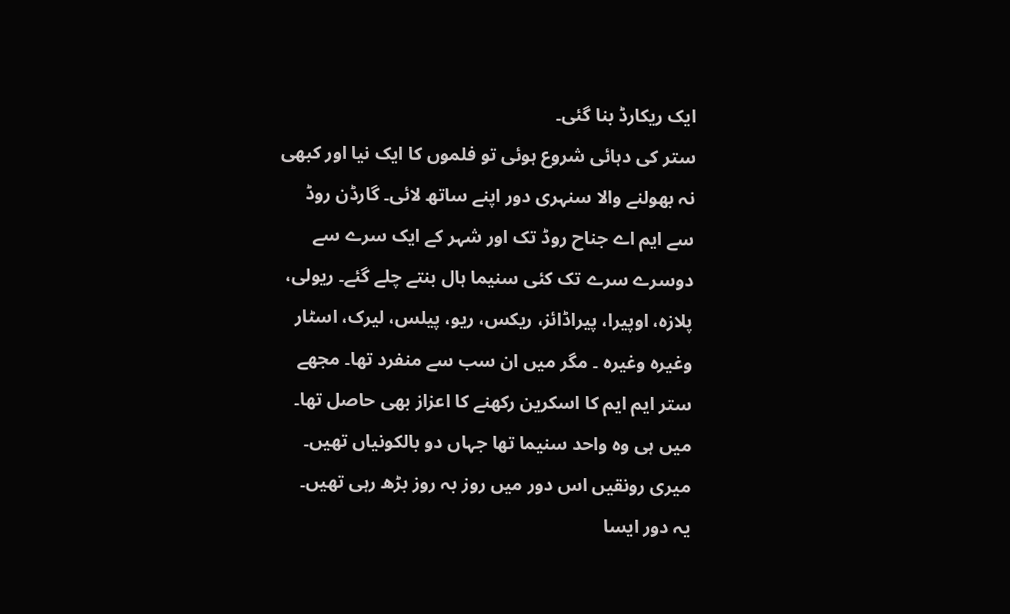ایک ریکارڈ بنا گئی۔
ستر کی دہائی شروع ہوئی تو فلموں کا ایک نیا اور کبھی نہ بھولنے والا سنہری دور اپنے ساتھ لائی۔ گارڈن روڈ سے ایم اے جناح روڈ تک اور شہر کے ایک سرے سے دوسرے سرے تک کئی سنیما ہال بنتے چلے گئے۔ ریولی، پلازہ، اوپیرا، پیراڈائز، ریکس، ریو، پیلس، لیرک، اسٹار وغیرہ وغیرہ ۔ مگر میں ان سب سے منفرد تھا۔ مجھے ستر ایم ایم کا اسکرین رکھنے کا اعزاز بھی حاصل تھا۔ میں ہی وہ واحد سنیما تھا جہاں دو بالکونیاں تھیں۔ میری رونقیں اس دور میں روز بہ روز بڑھ رہی تھیں۔
یہ دور ایسا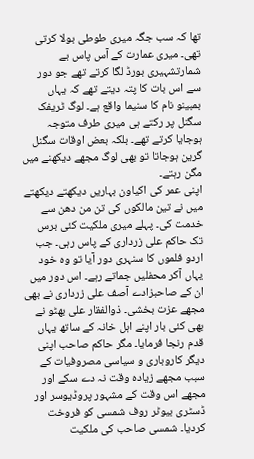تھا کہ سب جگہ میری طوطی بولا کرتی تھی۔ میری عمارت کے آس پاس بے شمارتشہیری بورڈ لگا کرتے تھے جو دور سے اس بات کا پتہ دیتے تھے کہ یہاں بمبینو نام کا سنیما واقع ہے۔ لوگ ٹریفک سگنل پر رکتے ہی میری طرف متوجہ ہوجایا کرتے تھے۔ بلکہ بعض اوقات سگنل گرین ہوجاتا تو بھی لوگ مجھے دیکھنے میں مگن رہتے۔
اپنی عمر کی اکیاون بہاریں دیکھتے دیکھتے میں نے تین مالکوں کی تن من دھن سے خدمت کی۔ پہلے میری ملکیت کئی برس تک حاکم علی زرداری کے پاس رہی۔ جب اردو فلموں کا سنہری دور آیا تو وہ خود یہاں آکر محفلیں جماتے رہے۔ اس دور میں ان کے صاحبزادے آصف علی زرداری نے بھی مجھے عزت بخشی۔ ذوالفقار علی بھٹو نے بھی کئی بار اپنے اہل خانہ کے ساتھ یہاں قدم رنجا فرمایا۔ مگر حاکم صاحب اپنی دیگر کاروباری و سیاسی مصروفیات کے سبب مجھے زیادہ وقت نہ دے سکے اور مجھے اس وقت کے مشہور پروڈیوسر اور ڈسٹری بیوٹر روف شمسی کو فروخت کردیا۔ شمسی صاحب کی ملکیت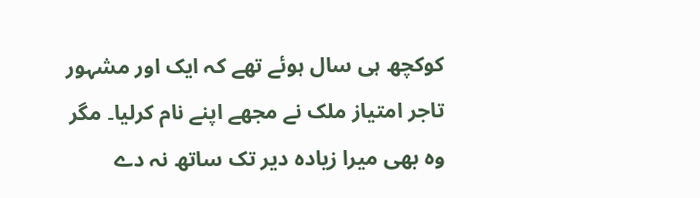کوکچھ ہی سال ہوئے تھے کہ ایک اور مشہور تاجر امتیاز ملک نے مجھے اپنے نام کرلیا۔ مگر وہ بھی میرا زیادہ دیر تک ساتھ نہ دے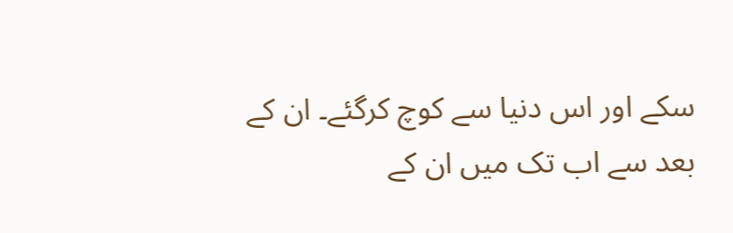سکے اور اس دنیا سے کوچ کرگئے۔ ان کے بعد سے اب تک میں ان کے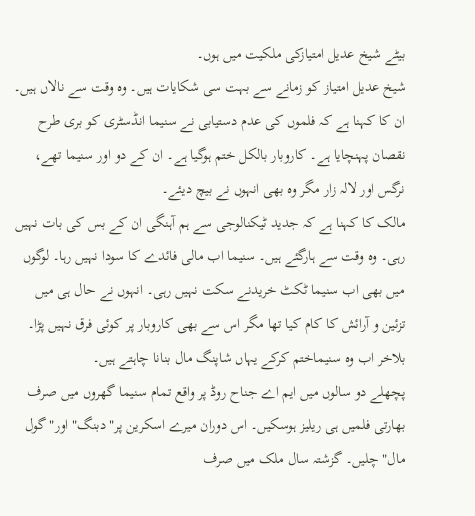بیٹے شیخ عدیل امتیازکی ملکیت میں ہوں۔
شیخ عدیل امتیاز کو زمانے سے بہت سی شکایات ہیں۔ وہ وقت سے نالاں ہیں۔ ان کا کہنا ہے کہ فلموں کی عدم دستیابی نے سنیما انڈسٹری کو بری طرح نقصان پہنچایا ہے۔ کاروبار بالکل ختم ہوگیا ہے۔ ان کے دو اور سنیما تھے، نرگس اور لالہ زار مگر وہ بھی انہوں نے بیچ دیئے۔
مالک کا کہنا ہے کہ جدید ٹیکنالوجی سے ہم آہنگی ان کے بس کی بات نہیں رہی۔ وہ وقت سے ہارگئے ہیں۔ سنیما اب مالی فائدے کا سودا نہیں رہا۔ لوگوں میں بھی اب سنیما ٹکٹ خریدنے سکت نہیں رہی۔ انہوں نے حال ہی میں تزئین و آرائش کا کام کیا تھا مگر اس سے بھی کاروبار پر کوئی فرق نہیں پڑا۔ بلاخر اب وہ سنیماختم کرکے یہاں شاپنگ مال بنانا چاہتے ہیں۔
پچھلے دو سالوں میں ایم اے جناح روڈ پر واقع تمام سنیما گھروں میں صرف بھارتی فلمیں ہی ریلیز ہوسکیں۔ اس دوران میرے اسکرین پر"دبنگ" اور"گول مال" چلیں۔ گزشتہ سال ملک میں صرف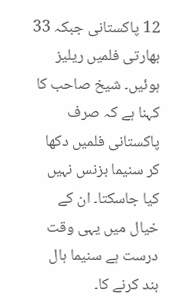12 پاکستانی جبکہ 33 بھارتی فلمیں ریلیز ہوئیں۔ شیخ صاحب کا کہنا ہے کہ صرف پاکستانی فلمیں دکھا کر سنیما بزنس نہیں کیا جاسکتا۔ ان کے خیال میں یہی وقت درست ہے سنیما ہال بند کرنے کا۔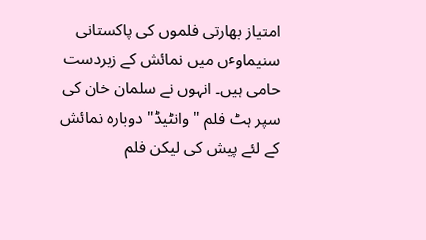امتیاز بھارتی فلموں کی پاکستانی سنیماوٴں میں نمائش کے زبردست حامی ہیں۔ انہوں نے سلمان خان کی سپر ہٹ فلم "وانٹیڈ" دوبارہ نمائش کے لئے پیش کی لیکن فلم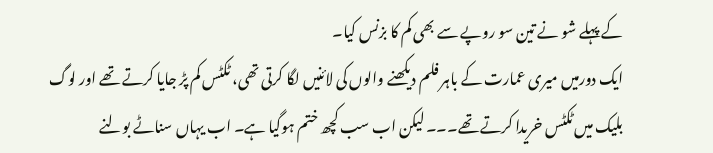کے پہلے شو نے تین سو روپے سے بھی کم کا بزنس کیا۔
ایک دورمیں میری عمارت کے باہر فلم دیکھنے والوں کی لائنیں لگا کرتی تھی، ٹکٹس کم پڑ جایا کرتے تھے اور لوگ بلیک میں ٹکٹس خریدا کرتے تھے۔۔۔ لیکن اب سب کچھ ختم ہوگیا ہے۔ اب یہاں سناٹے بولنے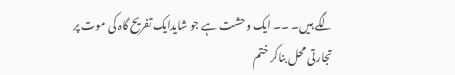لگے ہیں۔ ۔۔ ایک وحشت ہے جو شایدایک تفریح گاہ کی موت پر تجارتی محل بناکر ختم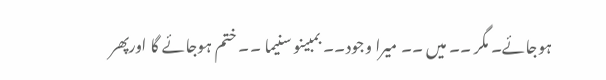ہوجائے۔ مگر ۔۔ میں ۔۔ میرا وجود۔۔ بمبینو سنیما ۔۔ ختم ہوجائے گا اورپھر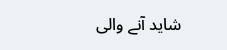شاید آنے والی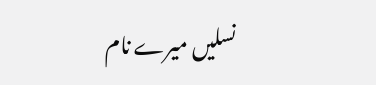نسلیں میرے نام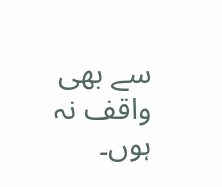سے بھی واقف نہ ہوں۔